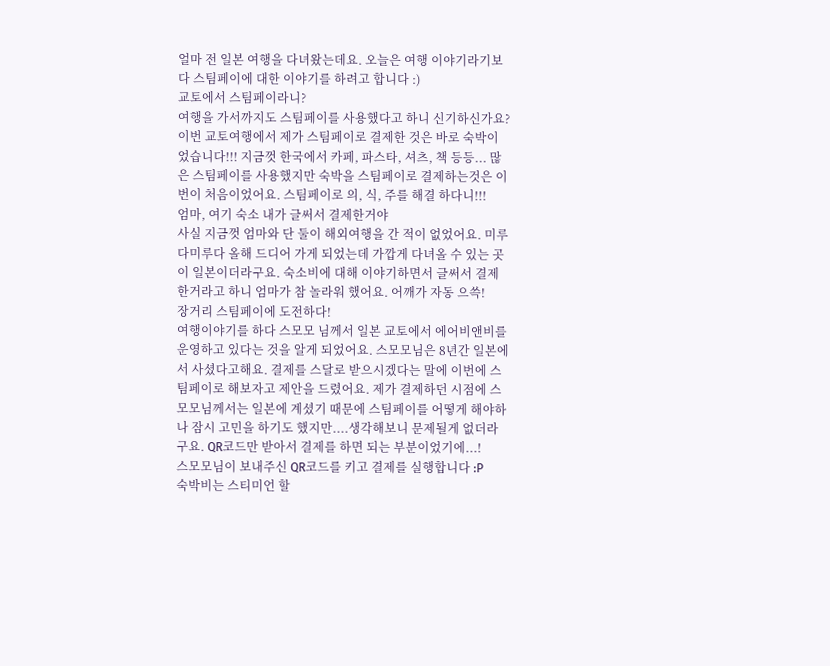얼마 전 일본 여행을 다녀왔는데요. 오늘은 여행 이야기라기보다 스팀페이에 대한 이야기를 하려고 합니다 :)
교토에서 스팀페이라니?
여행을 가서까지도 스팀페이를 사용했다고 하니 신기하신가요? 이번 교토여행에서 제가 스팀페이로 결제한 것은 바로 숙박이었습니다!!! 지금껏 한국에서 카페, 파스타, 셔츠, 책 등등... 많은 스팀페이를 사용했지만 숙박을 스팀페이로 결제하는것은 이번이 처음이었어요. 스팀페이로 의, 식, 주를 해결 하다니!!!
엄마, 여기 숙소 내가 글써서 결제한거야
사실 지금껏 엄마와 단 둘이 해외여행을 간 적이 없었어요. 미루다미루다 올해 드디어 가게 되었는데 가깝게 다녀올 수 있는 곳이 일본이더라구요. 숙소비에 대해 이야기하면서 글써서 결제한거라고 하니 엄마가 참 놀라워 했어요. 어깨가 자동 으쓱!
장거리 스팀페이에 도전하다!
여행이야기를 하다 스모모 님께서 일본 교토에서 에어비앤비를 운영하고 있다는 것을 알게 되었어요. 스모모님은 8년간 일본에서 사셨다고해요. 결제를 스달로 받으시겠다는 말에 이번에 스팀페이로 해보자고 제안을 드렸어요. 제가 결제하던 시점에 스모모님께서는 일본에 계셨기 때문에 스팀페이를 어떻게 해야하나 잠시 고민을 하기도 했지만....생각해보니 문제될게 없더라구요. QR코드만 받아서 결제를 하면 되는 부분이었기에...!
스모모님이 보내주신 QR코드를 키고 결제를 실행합니다 :P
숙박비는 스티미언 할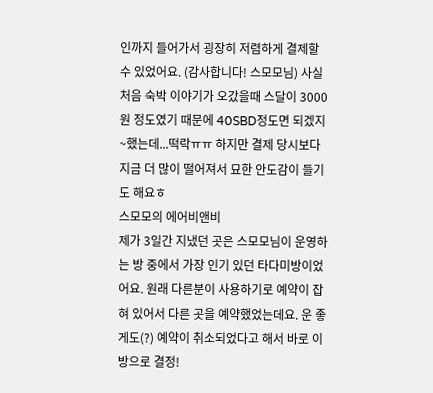인까지 들어가서 굉장히 저렴하게 결제할 수 있었어요. (감사합니다! 스모모님) 사실 처음 숙박 이야기가 오갔을때 스달이 3000원 정도였기 때문에 40SBD정도면 되겠지~했는데...떡락ㅠㅠ 하지만 결제 당시보다 지금 더 많이 떨어져서 묘한 안도감이 들기도 해요ㅎ
스모모의 에어비앤비
제가 3일간 지냈던 곳은 스모모님이 운영하는 방 중에서 가장 인기 있던 타다미방이었어요. 원래 다른분이 사용하기로 예약이 잡혀 있어서 다른 곳을 예약했었는데요. 운 좋게도(?) 예약이 취소되었다고 해서 바로 이 방으로 결정!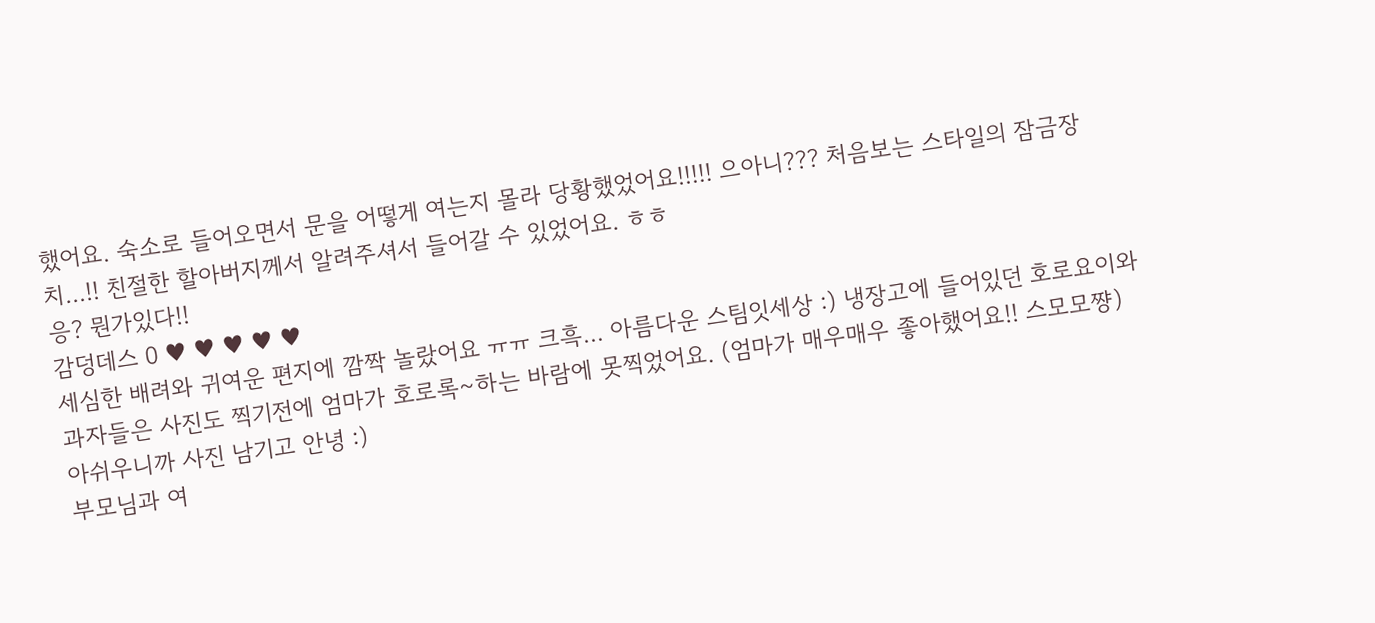했어요. 숙소로 들어오면서 문을 어떻게 여는지 몰라 당황했었어요!!!!! 으아니??? 처음보는 스타일의 잠금장치...!! 친절한 할아버지께서 알려주셔서 들어갈 수 있었어요. ㅎㅎ
응? 뭔가있다!!
감덩데스 0 ♥ ♥ ♥ ♥ ♥
세심한 배려와 귀여운 편지에 깜짝 놀랐어요 ㅠㅠ 크흑... 아름다운 스팀잇세상 :) 냉장고에 들어있던 호로요이와 과자들은 사진도 찍기전에 엄마가 호로록~하는 바람에 못찍었어요. (엄마가 매우매우 좋아했어요!! 스모모쨩)
아쉬우니까 사진 남기고 안녕 :)
부모님과 여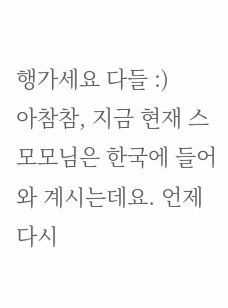행가세요 다들 :)
아참참, 지금 현재 스모모님은 한국에 들어와 계시는데요. 언제 다시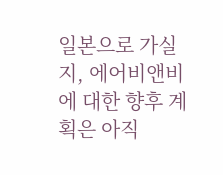일본으로 가실지, 에어비앤비에 대한 향후 계획은 아직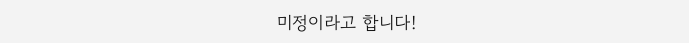미정이라고 합니다!